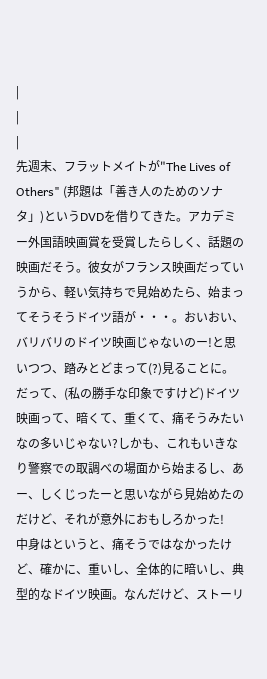|
|
|
先週末、フラットメイトが"The Lives of Others" (邦題は「善き人のためのソナタ」)というDVDを借りてきた。アカデミー外国語映画賞を受賞したらしく、話題の映画だそう。彼女がフランス映画だっていうから、軽い気持ちで見始めたら、始まってそうそうドイツ語が・・・。おいおい、バリバリのドイツ映画じゃないのー!と思いつつ、踏みとどまって(?)見ることに。だって、(私の勝手な印象ですけど)ドイツ映画って、暗くて、重くて、痛そうみたいなの多いじゃない?しかも、これもいきなり警察での取調べの場面から始まるし、あー、しくじったーと思いながら見始めたのだけど、それが意外におもしろかった!
中身はというと、痛そうではなかったけど、確かに、重いし、全体的に暗いし、典型的なドイツ映画。なんだけど、ストーリ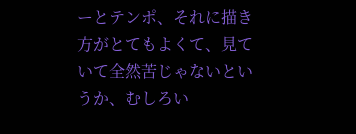ーとテンポ、それに描き方がとてもよくて、見ていて全然苦じゃないというか、むしろい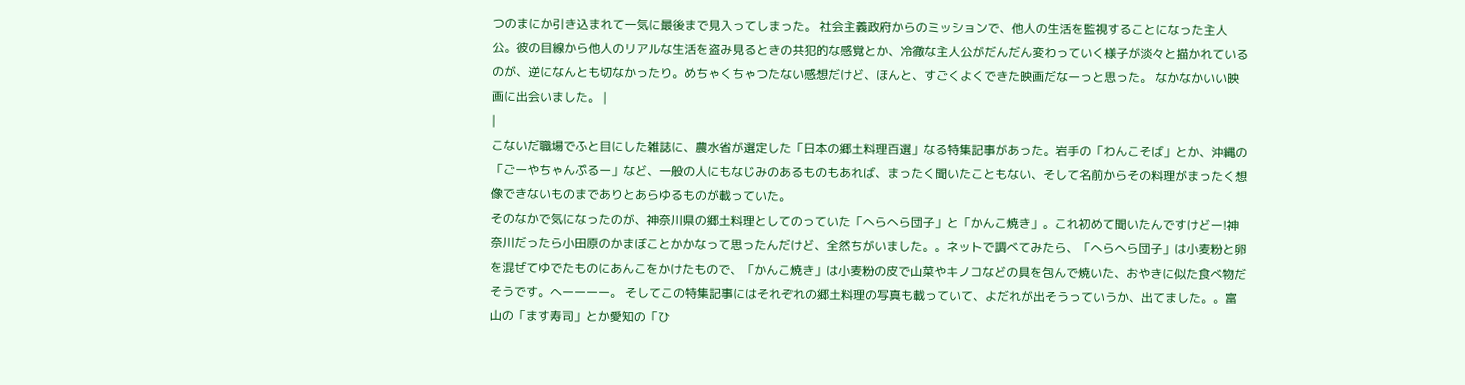つのまにか引き込まれて一気に最後まで見入ってしまった。 社会主義政府からのミッションで、他人の生活を監視することになった主人公。彼の目線から他人のリアルな生活を盗み見るときの共犯的な感覚とか、冷徹な主人公がだんだん変わっていく様子が淡々と描かれているのが、逆になんとも切なかったり。めちゃくちゃつたない感想だけど、ほんと、すごくよくできた映画だなーっと思った。 なかなかいい映画に出会いました。 |
|
こないだ職場でふと目にした雑誌に、農水省が選定した「日本の郷土料理百選」なる特集記事があった。岩手の「わんこそば」とか、沖縄の「ごーやちゃんぷるー」など、一般の人にもなじみのあるものもあれば、まったく聞いたこともない、そして名前からその料理がまったく想像できないものまでありとあらゆるものが載っていた。
そのなかで気になったのが、神奈川県の郷土料理としてのっていた「へらへら団子」と「かんこ焼き」。これ初めて聞いたんですけどー!神奈川だったら小田原のかまぼことかかなって思ったんだけど、全然ちがいました。。ネットで調べてみたら、「へらへら団子」は小麦粉と卵を混ぜてゆでたものにあんこをかけたもので、「かんこ焼き」は小麦粉の皮で山菜やキノコなどの具を包んで焼いた、おやきに似た食べ物だそうです。へーーーー。 そしてこの特集記事にはそれぞれの郷土料理の写真も載っていて、よだれが出そうっていうか、出てました。。富山の「ます寿司」とか愛知の「ひ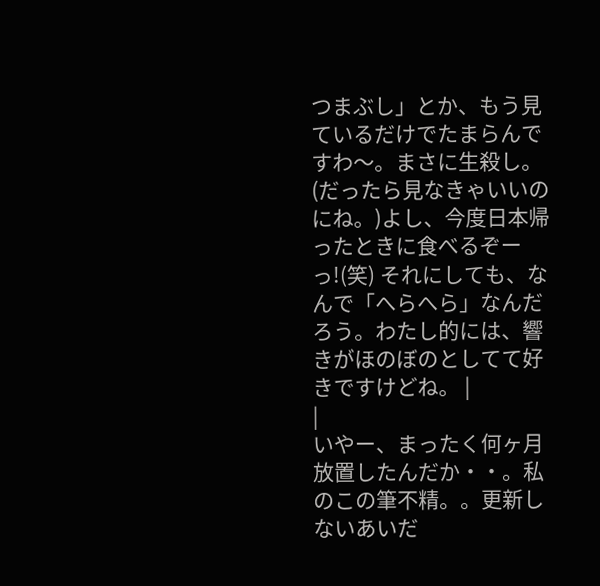つまぶし」とか、もう見ているだけでたまらんですわ〜。まさに生殺し。(だったら見なきゃいいのにね。)よし、今度日本帰ったときに食べるぞーっ!(笑) それにしても、なんで「へらへら」なんだろう。わたし的には、響きがほのぼのとしてて好きですけどね。 |
|
いやー、まったく何ヶ月放置したんだか・・。私のこの筆不精。。更新しないあいだ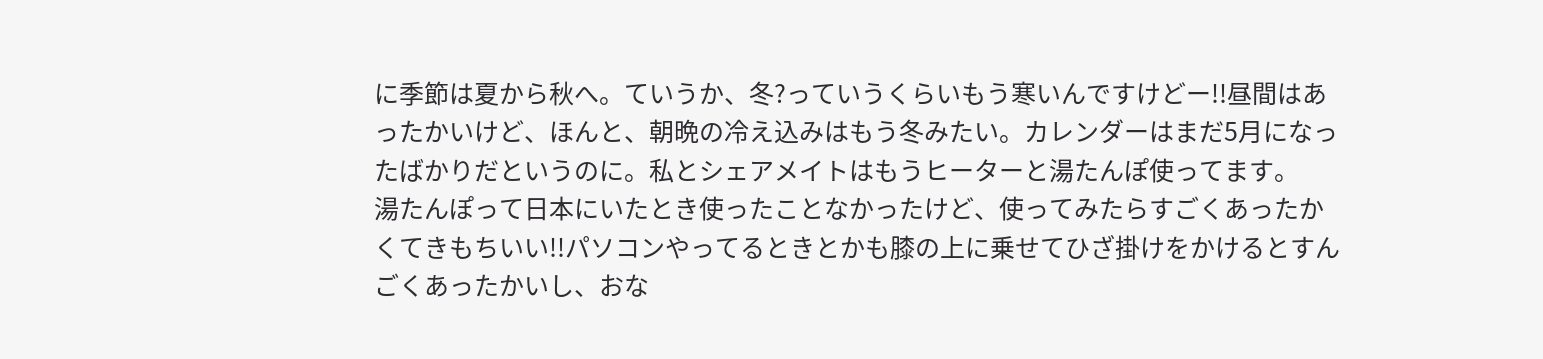に季節は夏から秋へ。ていうか、冬?っていうくらいもう寒いんですけどー!!昼間はあったかいけど、ほんと、朝晩の冷え込みはもう冬みたい。カレンダーはまだ5月になったばかりだというのに。私とシェアメイトはもうヒーターと湯たんぽ使ってます。
湯たんぽって日本にいたとき使ったことなかったけど、使ってみたらすごくあったかくてきもちいい!!パソコンやってるときとかも膝の上に乗せてひざ掛けをかけるとすんごくあったかいし、おな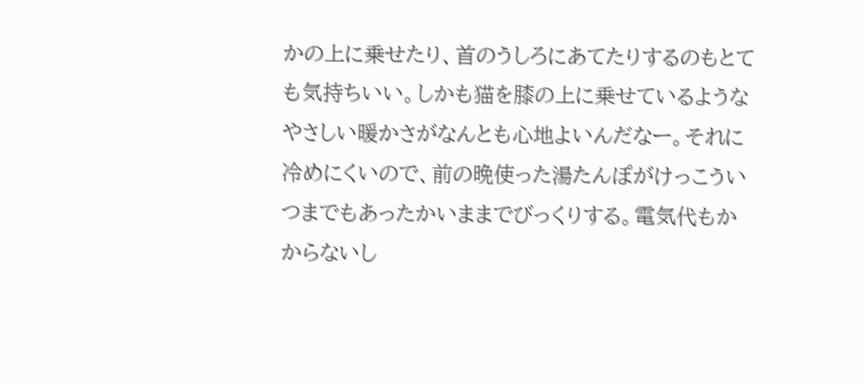かの上に乗せたり、首のうしろにあてたりするのもとても気持ちいい。しかも猫を膝の上に乗せているようなやさしい暖かさがなんとも心地よいんだなー。それに冷めにくいので、前の晩使った湯たんぽがけっこういつまでもあったかいままでびっくりする。電気代もかからないし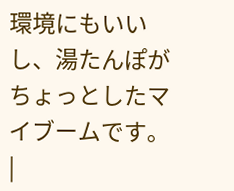環境にもいいし、湯たんぽがちょっとしたマイブームです。 |